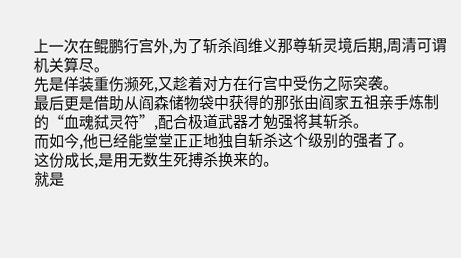上一次在鲲鹏行宫外,为了斩杀阎维义那尊斩灵境后期,周清可谓机关算尽。
先是佯装重伤濒死,又趁着对方在行宫中受伤之际突袭。
最后更是借助从阎森储物袋中获得的那张由阎家五祖亲手炼制的“血魂弑灵符”,配合极道武器才勉强将其斩杀。
而如今,他已经能堂堂正正地独自斩杀这个级别的强者了。
这份成长,是用无数生死搏杀换来的。
就是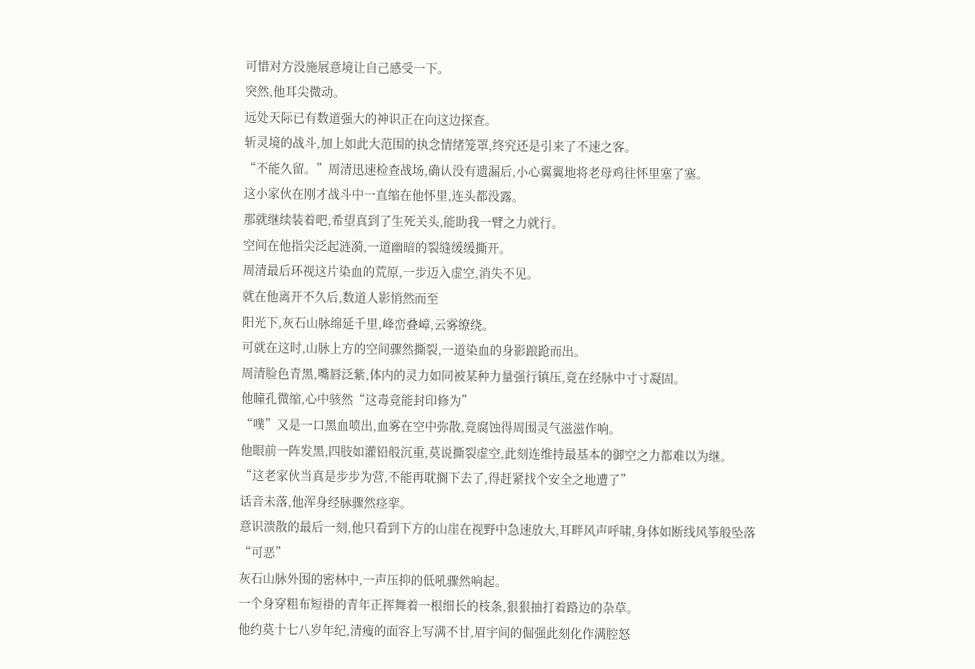可惜对方没施展意境让自己感受一下。
突然,他耳尖微动。
远处天际已有数道强大的神识正在向这边探查。
斩灵境的战斗,加上如此大范围的执念情绪笼罩,终究还是引来了不速之客。
“不能久留。”周清迅速检查战场,确认没有遗漏后,小心翼翼地将老母鸡往怀里塞了塞。
这小家伙在刚才战斗中一直缩在他怀里,连头都没露。
那就继续装着吧,希望真到了生死关头,能助我一臂之力就行。
空间在他指尖泛起涟漪,一道幽暗的裂缝缓缓撕开。
周清最后环视这片染血的荒原,一步迈入虚空,消失不见。
就在他离开不久后,数道人影悄然而至
阳光下,灰石山脉绵延千里,峰峦叠嶂,云雾缭绕。
可就在这时,山脉上方的空间骤然撕裂,一道染血的身影踉跄而出。
周清脸色青黑,嘴唇泛紫,体内的灵力如同被某种力量强行镇压,竟在经脉中寸寸凝固。
他瞳孔微缩,心中骇然“这毒竟能封印修为”
“噗”又是一口黑血喷出,血雾在空中弥散,竟腐蚀得周围灵气滋滋作响。
他眼前一阵发黑,四肢如灌铅般沉重,莫说撕裂虚空,此刻连维持最基本的御空之力都难以为继。
“这老家伙当真是步步为营,不能再耽搁下去了,得赶紧找个安全之地遭了”
话音未落,他浑身经脉骤然痉挛。
意识溃散的最后一刻,他只看到下方的山崖在视野中急速放大,耳畔风声呼啸,身体如断线风筝般坠落
“可恶”
灰石山脉外围的密林中,一声压抑的低吼骤然响起。
一个身穿粗布短褂的青年正挥舞着一根细长的枝条,狠狠抽打着路边的杂草。
他约莫十七八岁年纪,清瘦的面容上写满不甘,眉宇间的倔强此刻化作满腔怒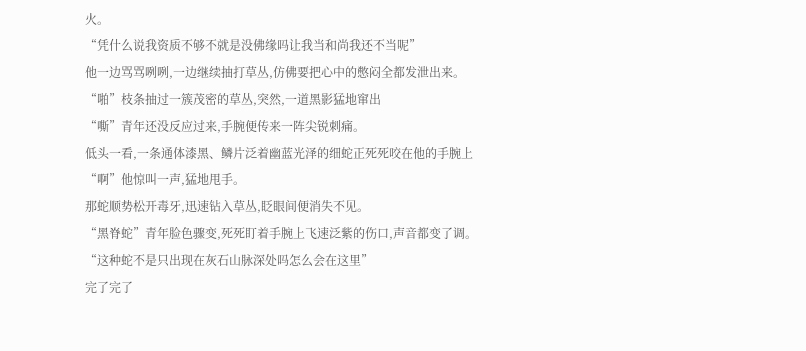火。
“凭什么说我资质不够不就是没佛缘吗让我当和尚我还不当呢”
他一边骂骂咧咧,一边继续抽打草丛,仿佛要把心中的憋闷全都发泄出来。
“啪”枝条抽过一簇茂密的草丛,突然,一道黑影猛地窜出
“嘶”青年还没反应过来,手腕便传来一阵尖锐刺痛。
低头一看,一条通体漆黑、鳞片泛着幽蓝光泽的细蛇正死死咬在他的手腕上
“啊”他惊叫一声,猛地甩手。
那蛇顺势松开毒牙,迅速钻入草丛,眨眼间便消失不见。
“黑脊蛇”青年脸色骤变,死死盯着手腕上飞速泛紫的伤口,声音都变了调。
“这种蛇不是只出现在灰石山脉深处吗怎么会在这里”
完了完了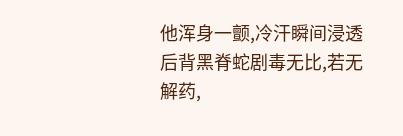他浑身一颤,冷汗瞬间浸透后背黑脊蛇剧毒无比,若无解药,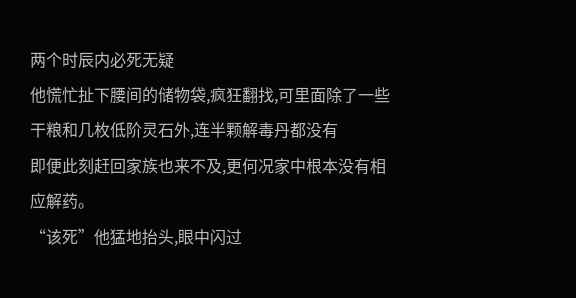两个时辰内必死无疑
他慌忙扯下腰间的储物袋,疯狂翻找,可里面除了一些干粮和几枚低阶灵石外,连半颗解毒丹都没有
即便此刻赶回家族也来不及,更何况家中根本没有相应解药。
“该死”他猛地抬头,眼中闪过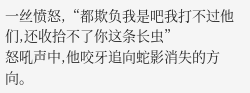一丝愤怒,“都欺负我是吧我打不过他们,还收拾不了你这条长虫”
怒吼声中,他咬牙追向蛇影消失的方向。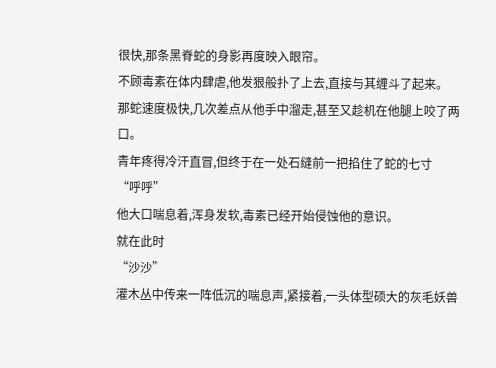很快,那条黑脊蛇的身影再度映入眼帘。
不顾毒素在体内肆虐,他发狠般扑了上去,直接与其缠斗了起来。
那蛇速度极快,几次差点从他手中溜走,甚至又趁机在他腿上咬了两口。
青年疼得冷汗直冒,但终于在一处石缝前一把掐住了蛇的七寸
“呼呼”
他大口喘息着,浑身发软,毒素已经开始侵蚀他的意识。
就在此时
“沙沙”
灌木丛中传来一阵低沉的喘息声,紧接着,一头体型硕大的灰毛妖兽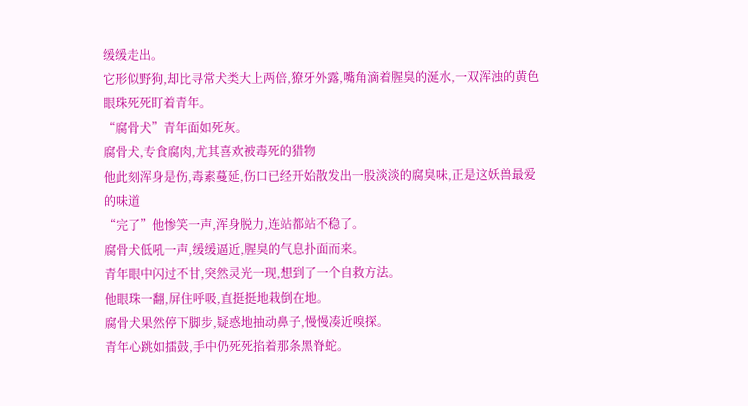缓缓走出。
它形似野狗,却比寻常犬类大上两倍,獠牙外露,嘴角滴着腥臭的涎水,一双浑浊的黄色眼珠死死盯着青年。
“腐骨犬”青年面如死灰。
腐骨犬,专食腐肉,尤其喜欢被毒死的猎物
他此刻浑身是伤,毒素蔓延,伤口已经开始散发出一股淡淡的腐臭味,正是这妖兽最爱的味道
“完了”他惨笑一声,浑身脱力,连站都站不稳了。
腐骨犬低吼一声,缓缓逼近,腥臭的气息扑面而来。
青年眼中闪过不甘,突然灵光一现,想到了一个自救方法。
他眼珠一翻,屏住呼吸,直挺挺地栽倒在地。
腐骨犬果然停下脚步,疑惑地抽动鼻子,慢慢凑近嗅探。
青年心跳如擂鼓,手中仍死死掐着那条黑脊蛇。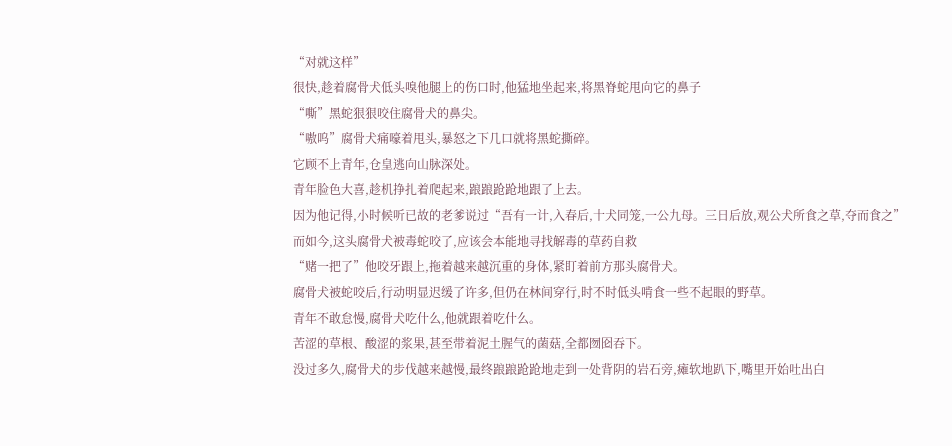“对就这样”
很快,趁着腐骨犬低头嗅他腿上的伤口时,他猛地坐起来,将黑脊蛇甩向它的鼻子
“嘶”黑蛇狠狠咬住腐骨犬的鼻尖。
“嗷呜”腐骨犬痛嚎着甩头,暴怒之下几口就将黑蛇撕碎。
它顾不上青年,仓皇逃向山脉深处。
青年脸色大喜,趁机挣扎着爬起来,踉踉跄跄地跟了上去。
因为他记得,小时候听已故的老爹说过“吾有一计,入春后,十犬同笼,一公九母。三日后放,观公犬所食之草,夺而食之”
而如今,这头腐骨犬被毒蛇咬了,应该会本能地寻找解毒的草药自救
“赌一把了”他咬牙跟上,拖着越来越沉重的身体,紧盯着前方那头腐骨犬。
腐骨犬被蛇咬后,行动明显迟缓了许多,但仍在林间穿行,时不时低头啃食一些不起眼的野草。
青年不敢怠慢,腐骨犬吃什么,他就跟着吃什么。
苦涩的草根、酸涩的浆果,甚至带着泥土腥气的菌菇,全都囫囵吞下。
没过多久,腐骨犬的步伐越来越慢,最终踉踉跄跄地走到一处背阴的岩石旁,瘫软地趴下,嘴里开始吐出白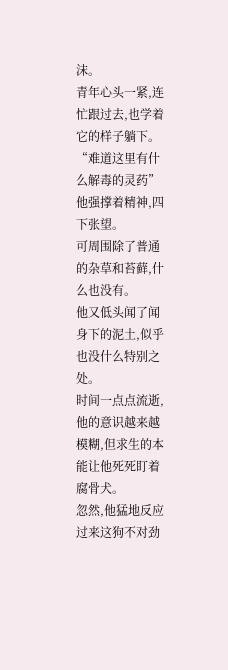沫。
青年心头一紧,连忙跟过去,也学着它的样子躺下。
“难道这里有什么解毒的灵药”他强撑着精神,四下张望。
可周围除了普通的杂草和苔藓,什么也没有。
他又低头闻了闻身下的泥土,似乎也没什么特别之处。
时间一点点流逝,他的意识越来越模糊,但求生的本能让他死死盯着腐骨犬。
忽然,他猛地反应过来这狗不对劲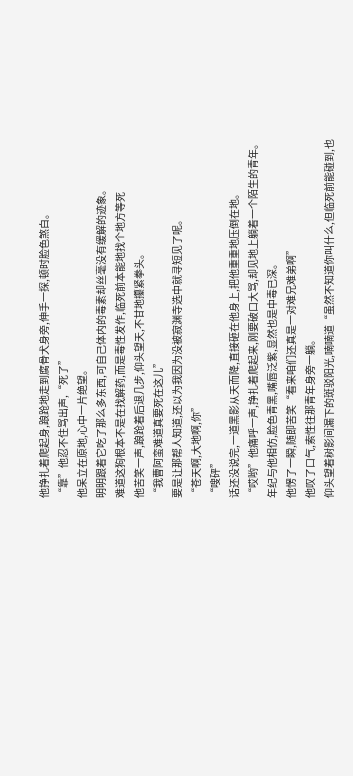他挣扎着爬起身,踉跄地走到腐骨犬身旁,伸手一探,顿时脸色煞白。
“靠”他忍不住骂出声,“死了”
他呆立在原地,心中一片绝望。
明明跟着它吃了那么多东西,可自己体内的毒素却丝毫没有缓解的迹象。
难道这狗根本不是在找解药,而是毒性发作,临死前本能地找个地方等死
他苦笑一声,踉跄着后退几步,仰头望天,不甘地攥紧拳头。
“我曹阿蛮难道真要死在这儿”
要是让那帮人知道,还以为我因为没被寂渊寺选中就寻短见了呢。
“苍天啊,大地啊,你”
“嗖砰”
话还没说完,一道黑影从天而降,直接砸在他身上,把他重重地压倒在地。
“哎哟”他痛呼一声,挣扎着爬起来,刚要破口大骂,却见地上躺着一个陌生的青年。
年纪与他相仿,脸色青黑,嘴唇泛紫,显然也是中毒已深。
他愣了一瞬,随即苦笑“看来咱们还真是一对难兄难弟啊”
他叹了口气,索性往那青年身旁一躺。
仰头望着树影间漏下的斑驳阳光,喃喃道“虽然不知道你叫什么,但临死前能碰到,也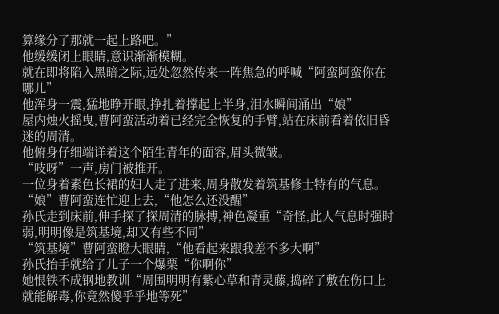算缘分了那就一起上路吧。”
他缓缓闭上眼睛,意识渐渐模糊。
就在即将陷入黑暗之际,远处忽然传来一阵焦急的呼喊“阿蛮阿蛮你在哪儿”
他浑身一震,猛地睁开眼,挣扎着撑起上半身,泪水瞬间涌出“娘”
屋内烛火摇曳,曹阿蛮活动着已经完全恢复的手臂,站在床前看着依旧昏迷的周清。
他俯身仔细端详着这个陌生青年的面容,眉头微皱。
“吱呀”一声,房门被推开。
一位身着素色长裙的妇人走了进来,周身散发着筑基修士特有的气息。
“娘”曹阿蛮连忙迎上去,“他怎么还没醒”
孙氏走到床前,伸手探了探周清的脉搏,神色凝重“奇怪,此人气息时强时弱,明明像是筑基境,却又有些不同”
“筑基境”曹阿蛮瞪大眼睛,“他看起来跟我差不多大啊”
孙氏抬手就给了儿子一个爆栗“你啊你”
她恨铁不成钢地教训“周围明明有紫心草和青灵藤,捣碎了敷在伤口上就能解毒,你竟然傻乎乎地等死”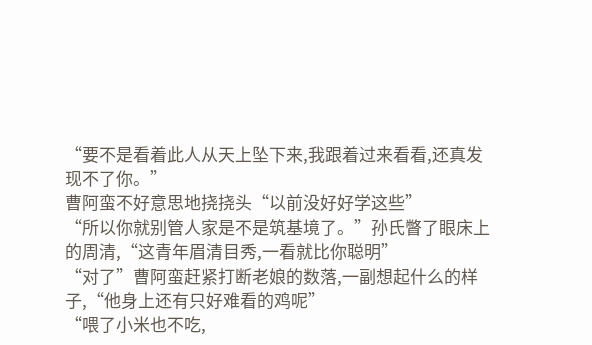“要不是看着此人从天上坠下来,我跟着过来看看,还真发现不了你。”
曹阿蛮不好意思地挠挠头“以前没好好学这些”
“所以你就别管人家是不是筑基境了。”孙氏瞥了眼床上的周清,“这青年眉清目秀,一看就比你聪明”
“对了”曹阿蛮赶紧打断老娘的数落,一副想起什么的样子,“他身上还有只好难看的鸡呢”
“喂了小米也不吃,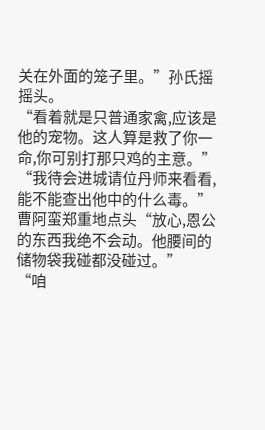关在外面的笼子里。”孙氏摇摇头。
“看着就是只普通家禽,应该是他的宠物。这人算是救了你一命,你可别打那只鸡的主意。”
“我待会进城请位丹师来看看,能不能查出他中的什么毒。”
曹阿蛮郑重地点头“放心,恩公的东西我绝不会动。他腰间的储物袋我碰都没碰过。”
“咱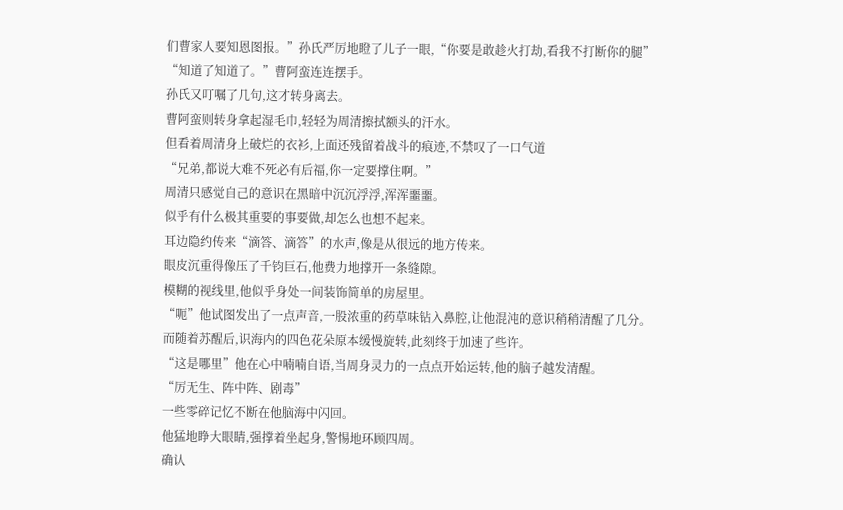们曹家人要知恩图报。”孙氏严厉地瞪了儿子一眼,“你要是敢趁火打劫,看我不打断你的腿”
“知道了知道了。”曹阿蛮连连摆手。
孙氏又叮嘱了几句,这才转身离去。
曹阿蛮则转身拿起湿毛巾,轻轻为周清擦拭额头的汗水。
但看着周清身上破烂的衣衫,上面还残留着战斗的痕迹,不禁叹了一口气道
“兄弟,都说大难不死必有后福,你一定要撑住啊。”
周清只感觉自己的意识在黑暗中沉沉浮浮,浑浑噩噩。
似乎有什么极其重要的事要做,却怎么也想不起来。
耳边隐约传来“滴答、滴答”的水声,像是从很远的地方传来。
眼皮沉重得像压了千钧巨石,他费力地撑开一条缝隙。
模糊的视线里,他似乎身处一间装饰简单的房屋里。
“呃”他试图发出了一点声音,一股浓重的药草味钻入鼻腔,让他混沌的意识稍稍清醒了几分。
而随着苏醒后,识海内的四色花朵原本缓慢旋转,此刻终于加速了些许。
“这是哪里”他在心中喃喃自语,当周身灵力的一点点开始运转,他的脑子越发清醒。
“厉无生、阵中阵、剧毒”
一些零碎记忆不断在他脑海中闪回。
他猛地睁大眼睛,强撑着坐起身,警惕地环顾四周。
确认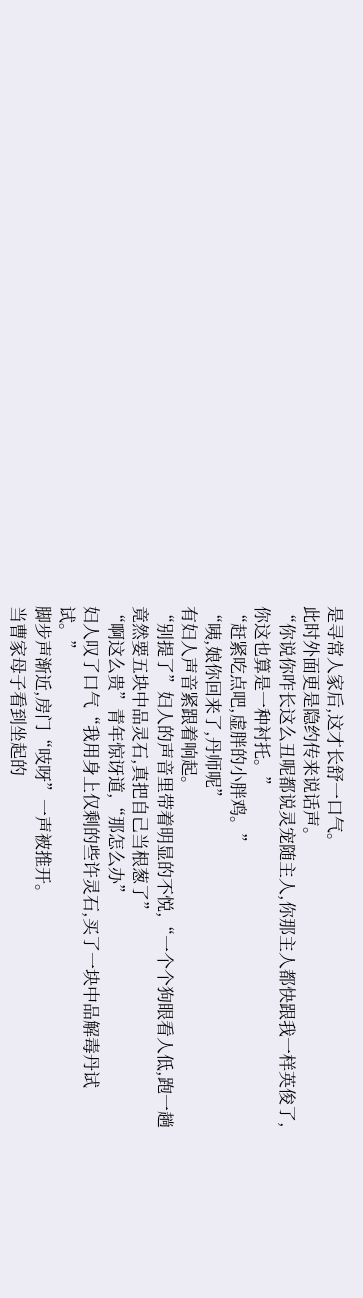是寻常人家后,这才长舒一口气。
此时外面更是隐约传来说话声。
“你说你咋长这么丑呢都说灵宠随主人,你那主人都快跟我一样英俊了,你这也算是一种衬托。”
“赶紧吃点吧,虚胖的小胖鸡。”
“咦,娘你回来了,丹师呢”
有妇人声音紧跟着响起。
“别提了”妇人的声音里带着明显的不悦,“一个个狗眼看人低,跑一趟竟然要五块中品灵石,真把自己当根葱了”
“啊这么贵”青年惊讶道,“那怎么办”
妇人叹了口气“我用身上仅剩的些许灵石,买了一块中品解毒丹试试。”
脚步声渐近,房门“吱呀”一声被推开。
当曹家母子看到坐起的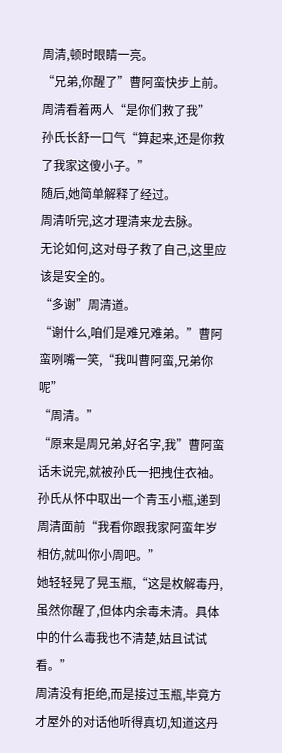周清,顿时眼睛一亮。
“兄弟,你醒了”曹阿蛮快步上前。
周清看着两人“是你们救了我”
孙氏长舒一口气“算起来,还是你救了我家这傻小子。”
随后,她简单解释了经过。
周清听完,这才理清来龙去脉。
无论如何,这对母子救了自己,这里应该是安全的。
“多谢”周清道。
“谢什么,咱们是难兄难弟。”曹阿蛮咧嘴一笑,“我叫曹阿蛮,兄弟你呢”
“周清。”
“原来是周兄弟,好名字,我”曹阿蛮话未说完,就被孙氏一把拽住衣袖。
孙氏从怀中取出一个青玉小瓶,递到周清面前“我看你跟我家阿蛮年岁相仿,就叫你小周吧。”
她轻轻晃了晃玉瓶,“这是枚解毒丹,虽然你醒了,但体内余毒未清。具体中的什么毒我也不清楚,姑且试试看。”
周清没有拒绝,而是接过玉瓶,毕竟方才屋外的对话他听得真切,知道这丹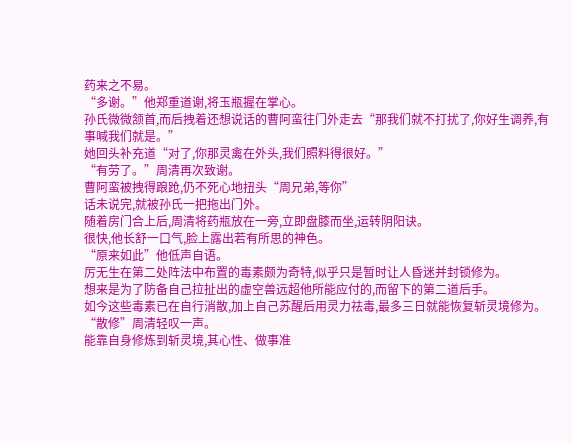药来之不易。
“多谢。”他郑重道谢,将玉瓶握在掌心。
孙氏微微颔首,而后拽着还想说话的曹阿蛮往门外走去“那我们就不打扰了,你好生调养,有事喊我们就是。”
她回头补充道“对了,你那灵禽在外头,我们照料得很好。”
“有劳了。”周清再次致谢。
曹阿蛮被拽得踉跄,仍不死心地扭头“周兄弟,等你”
话未说完,就被孙氏一把拖出门外。
随着房门合上后,周清将药瓶放在一旁,立即盘膝而坐,运转阴阳诀。
很快,他长舒一口气,脸上露出若有所思的神色。
“原来如此”他低声自语。
厉无生在第二处阵法中布置的毒素颇为奇特,似乎只是暂时让人昏迷并封锁修为。
想来是为了防备自己拉扯出的虚空兽远超他所能应付的,而留下的第二道后手。
如今这些毒素已在自行消散,加上自己苏醒后用灵力祛毒,最多三日就能恢复斩灵境修为。
“散修”周清轻叹一声。
能靠自身修炼到斩灵境,其心性、做事准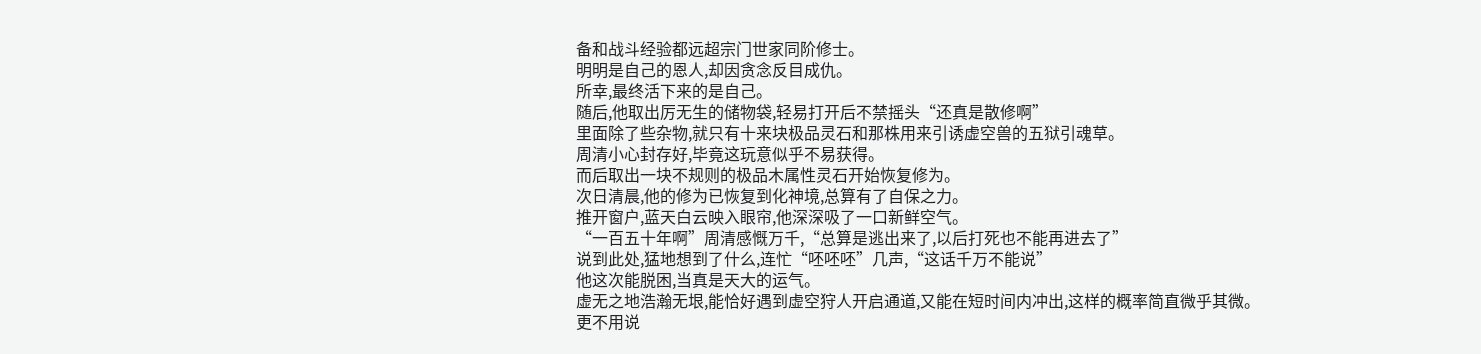备和战斗经验都远超宗门世家同阶修士。
明明是自己的恩人,却因贪念反目成仇。
所幸,最终活下来的是自己。
随后,他取出厉无生的储物袋,轻易打开后不禁摇头“还真是散修啊”
里面除了些杂物,就只有十来块极品灵石和那株用来引诱虚空兽的五狱引魂草。
周清小心封存好,毕竟这玩意似乎不易获得。
而后取出一块不规则的极品木属性灵石开始恢复修为。
次日清晨,他的修为已恢复到化神境,总算有了自保之力。
推开窗户,蓝天白云映入眼帘,他深深吸了一口新鲜空气。
“一百五十年啊”周清感慨万千,“总算是逃出来了,以后打死也不能再进去了”
说到此处,猛地想到了什么,连忙“呸呸呸”几声,“这话千万不能说”
他这次能脱困,当真是天大的运气。
虚无之地浩瀚无垠,能恰好遇到虚空狩人开启通道,又能在短时间内冲出,这样的概率简直微乎其微。
更不用说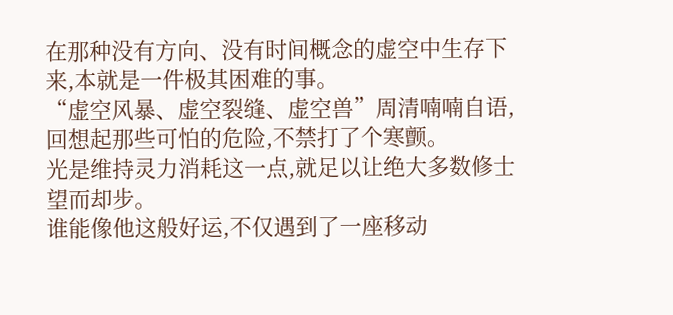在那种没有方向、没有时间概念的虚空中生存下来,本就是一件极其困难的事。
“虚空风暴、虚空裂缝、虚空兽”周清喃喃自语,回想起那些可怕的危险,不禁打了个寒颤。
光是维持灵力消耗这一点,就足以让绝大多数修士望而却步。
谁能像他这般好运,不仅遇到了一座移动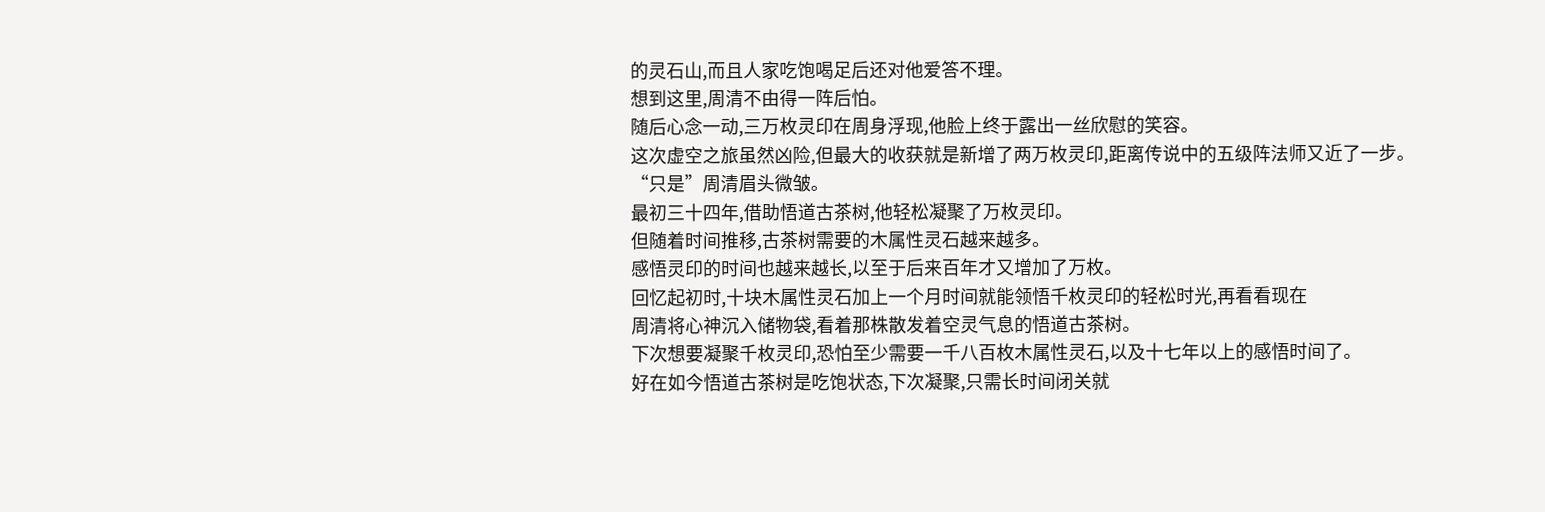的灵石山,而且人家吃饱喝足后还对他爱答不理。
想到这里,周清不由得一阵后怕。
随后心念一动,三万枚灵印在周身浮现,他脸上终于露出一丝欣慰的笑容。
这次虚空之旅虽然凶险,但最大的收获就是新增了两万枚灵印,距离传说中的五级阵法师又近了一步。
“只是”周清眉头微皱。
最初三十四年,借助悟道古茶树,他轻松凝聚了万枚灵印。
但随着时间推移,古茶树需要的木属性灵石越来越多。
感悟灵印的时间也越来越长,以至于后来百年才又增加了万枚。
回忆起初时,十块木属性灵石加上一个月时间就能领悟千枚灵印的轻松时光,再看看现在
周清将心神沉入储物袋,看着那株散发着空灵气息的悟道古茶树。
下次想要凝聚千枚灵印,恐怕至少需要一千八百枚木属性灵石,以及十七年以上的感悟时间了。
好在如今悟道古茶树是吃饱状态,下次凝聚,只需长时间闭关就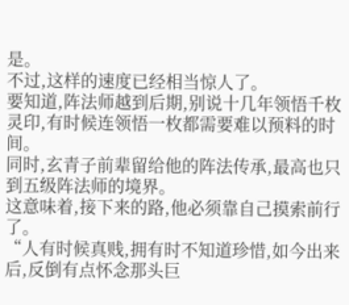是。
不过,这样的速度已经相当惊人了。
要知道,阵法师越到后期,别说十几年领悟千枚灵印,有时候连领悟一枚都需要难以预料的时间。
同时,玄青子前辈留给他的阵法传承,最高也只到五级阵法师的境界。
这意味着,接下来的路,他必须靠自己摸索前行了。
“人有时候真贱,拥有时不知道珍惜,如今出来后,反倒有点怀念那头巨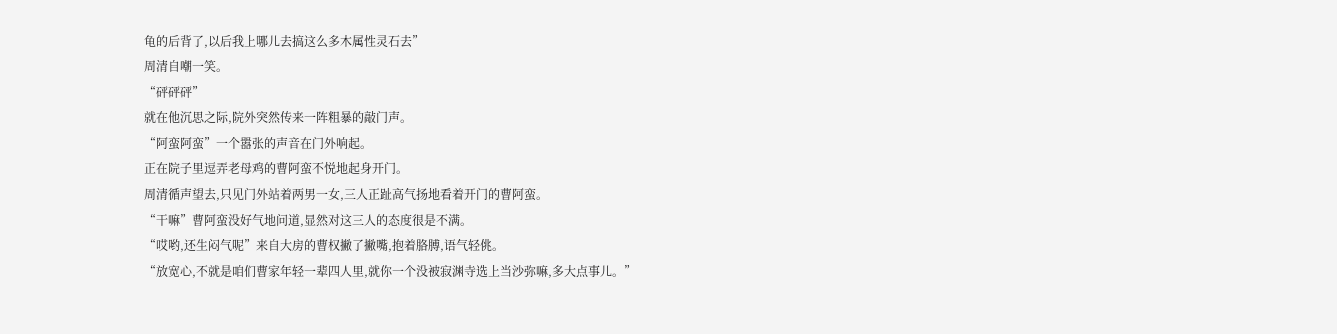龟的后背了,以后我上哪儿去搞这么多木属性灵石去”
周清自嘲一笑。
“砰砰砰”
就在他沉思之际,院外突然传来一阵粗暴的敲门声。
“阿蛮阿蛮”一个嚣张的声音在门外响起。
正在院子里逗弄老母鸡的曹阿蛮不悦地起身开门。
周清循声望去,只见门外站着两男一女,三人正趾高气扬地看着开门的曹阿蛮。
“干嘛”曹阿蛮没好气地问道,显然对这三人的态度很是不满。
“哎哟,还生闷气呢”来自大房的曹权撇了撇嘴,抱着胳膊,语气轻佻。
“放宽心,不就是咱们曹家年轻一辈四人里,就你一个没被寂渊寺选上当沙弥嘛,多大点事儿。”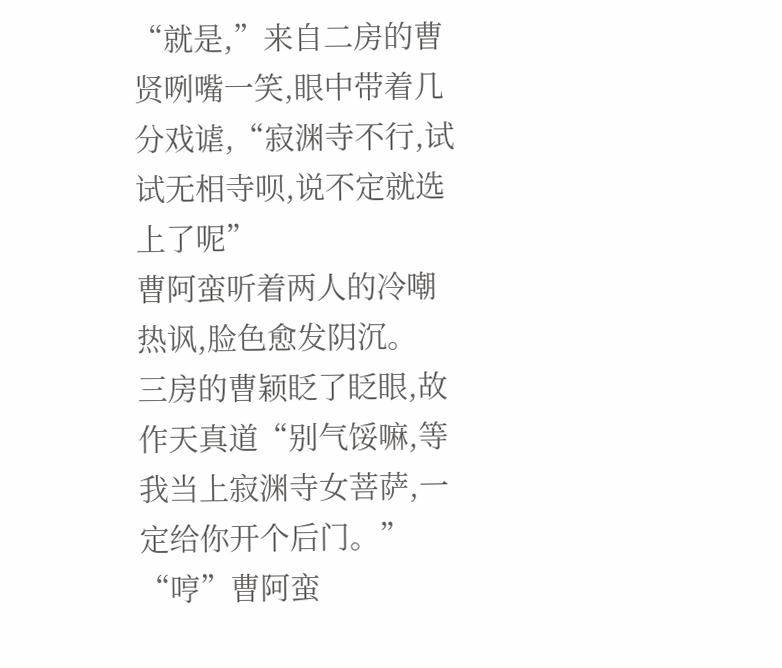“就是,”来自二房的曹贤咧嘴一笑,眼中带着几分戏谑,“寂渊寺不行,试试无相寺呗,说不定就选上了呢”
曹阿蛮听着两人的冷嘲热讽,脸色愈发阴沉。
三房的曹颖眨了眨眼,故作天真道“别气馁嘛,等我当上寂渊寺女菩萨,一定给你开个后门。”
“哼”曹阿蛮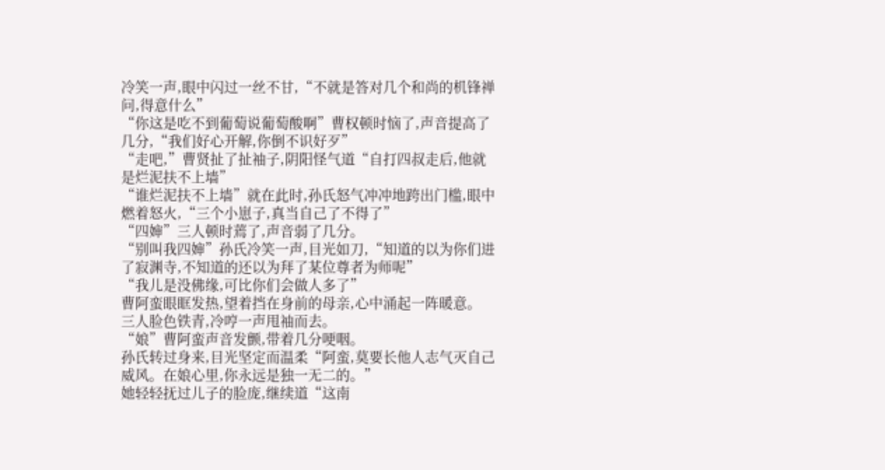冷笑一声,眼中闪过一丝不甘,“不就是答对几个和尚的机锋禅问,得意什么”
“你这是吃不到葡萄说葡萄酸啊”曹权顿时恼了,声音提高了几分,“我们好心开解,你倒不识好歹”
“走吧,”曹贤扯了扯袖子,阴阳怪气道“自打四叔走后,他就是烂泥扶不上墙”
“谁烂泥扶不上墙”就在此时,孙氏怒气冲冲地跨出门槛,眼中燃着怒火,“三个小崽子,真当自己了不得了”
“四婶”三人顿时蔫了,声音弱了几分。
“别叫我四婶”孙氏冷笑一声,目光如刀,“知道的以为你们进了寂渊寺,不知道的还以为拜了某位尊者为师呢”
“我儿是没佛缘,可比你们会做人多了”
曹阿蛮眼眶发热,望着挡在身前的母亲,心中涌起一阵暖意。
三人脸色铁青,冷哼一声甩袖而去。
“娘”曹阿蛮声音发颤,带着几分哽咽。
孙氏转过身来,目光坚定而温柔“阿蛮,莫要长他人志气灭自己威风。在娘心里,你永远是独一无二的。”
她轻轻抚过儿子的脸庞,继续道“这南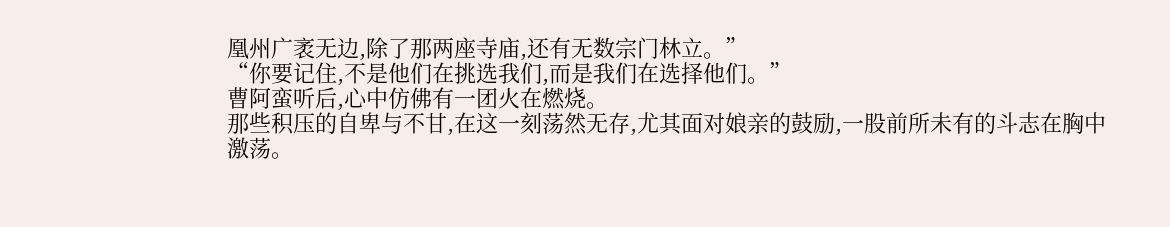凰州广袤无边,除了那两座寺庙,还有无数宗门林立。”
“你要记住,不是他们在挑选我们,而是我们在选择他们。”
曹阿蛮听后,心中仿佛有一团火在燃烧。
那些积压的自卑与不甘,在这一刻荡然无存,尤其面对娘亲的鼓励,一股前所未有的斗志在胸中激荡。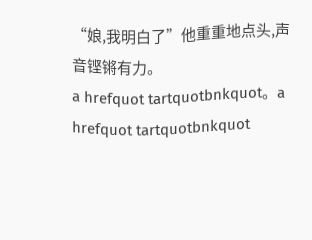“娘,我明白了”他重重地点头,声音铿锵有力。
a hrefquot tartquotbnkquot。a hrefquot tartquotbnkquot